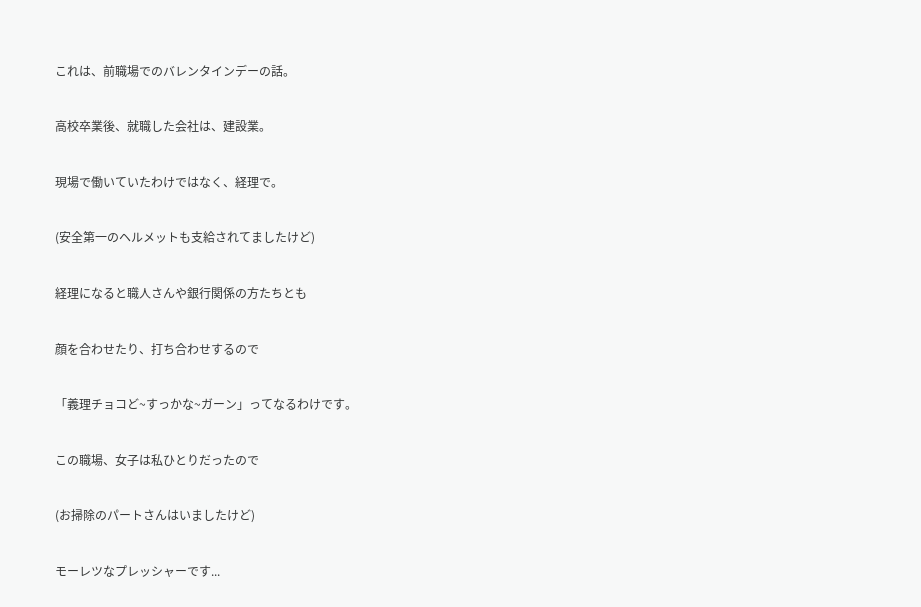これは、前職場でのバレンタインデーの話。

高校卒業後、就職した会社は、建設業。

現場で働いていたわけではなく、経理で。

(安全第一のヘルメットも支給されてましたけど)

経理になると職人さんや銀行関係の方たちとも

顔を合わせたり、打ち合わせするので

「義理チョコど~すっかな~ガーン」ってなるわけです。

この職場、女子は私ひとりだったので

(お掃除のパートさんはいましたけど)

モーレツなプレッシャーです...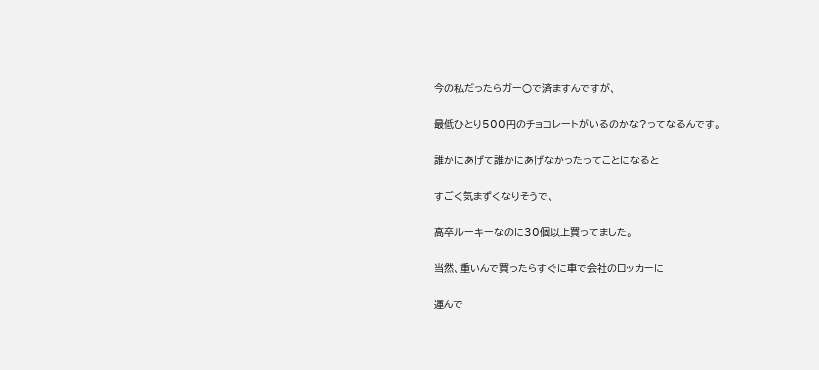今の私だったらガー○で済ますんですが、

最低ひとり500円のチョコレートがいるのかな?ってなるんです。

誰かにあげて誰かにあげなかったってことになると

すごく気まずくなりそうで、

高卒ルーキーなのに30個以上買ってました。

当然、重いんで買ったらすぐに車で会社のロッカーに

運んで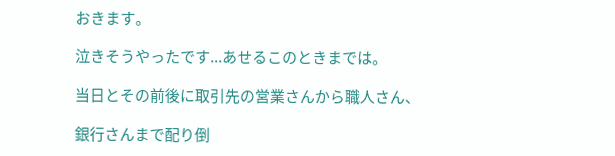おきます。

泣きそうやったです...あせるこのときまでは。

当日とその前後に取引先の営業さんから職人さん、

銀行さんまで配り倒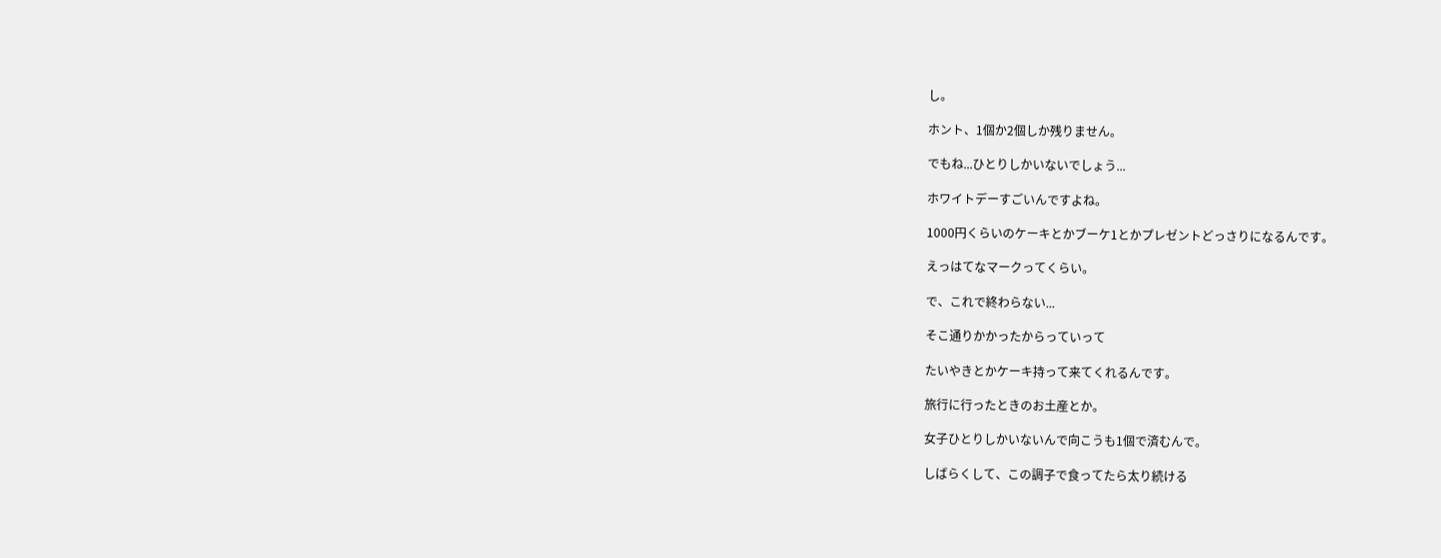し。

ホント、1個か2個しか残りません。

でもね...ひとりしかいないでしょう...

ホワイトデーすごいんですよね。

1000円くらいのケーキとかブーケ1とかプレゼントどっさりになるんです。

えっはてなマークってくらい。

で、これで終わらない...

そこ通りかかったからっていって

たいやきとかケーキ持って来てくれるんです。

旅行に行ったときのお土産とか。

女子ひとりしかいないんで向こうも1個で済むんで。

しばらくして、この調子で食ってたら太り続ける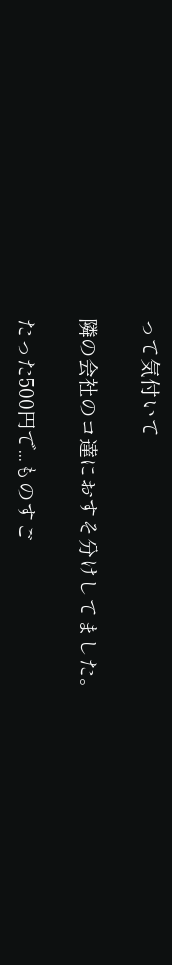って気付いて

隣の会社のコ達におすそ分けしてました。

たった500円で...ものすご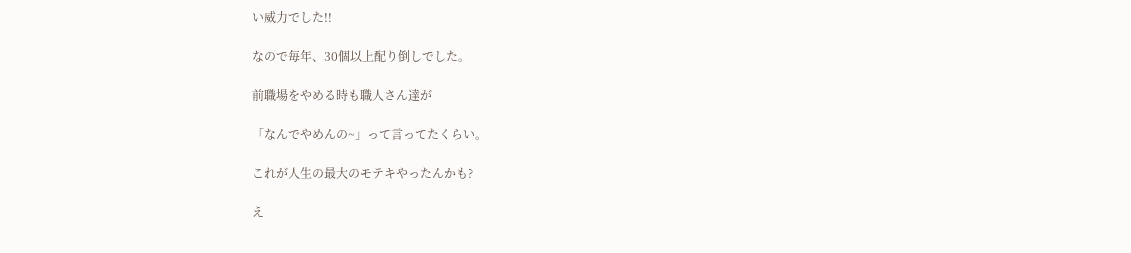い威力でした!!

なので毎年、30個以上配り倒しでした。

前職場をやめる時も職人さん達が

「なんでやめんの~」って言ってたくらい。

これが人生の最大のモテキやったんかも?

え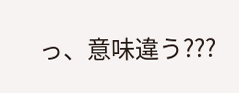っ、意味違う???